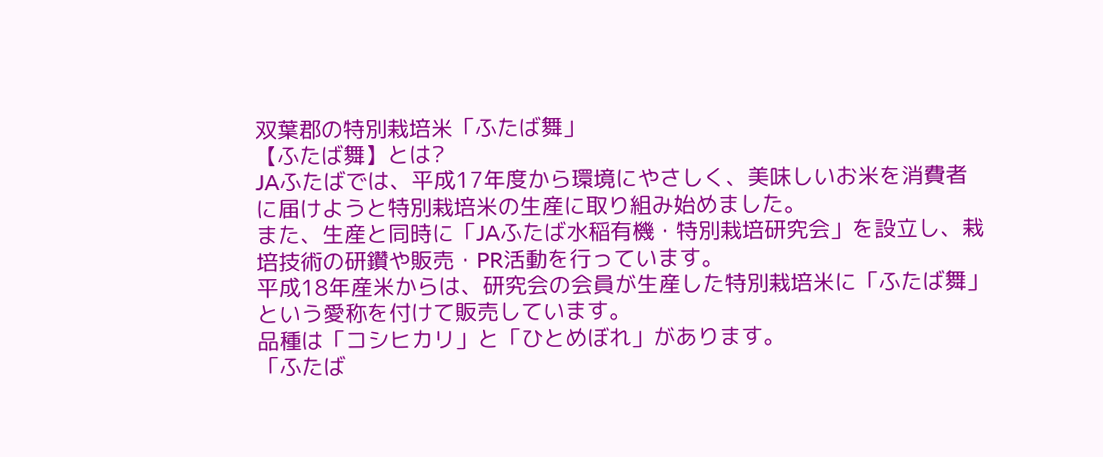双葉郡の特別栽培米「ふたば舞」
【ふたば舞】とは?
JAふたばでは、平成17年度から環境にやさしく、美味しいお米を消費者に届けようと特別栽培米の生産に取り組み始めました。
また、生産と同時に「JAふたば水稲有機・特別栽培研究会」を設立し、栽培技術の研鑽や販売・PR活動を行っています。
平成18年産米からは、研究会の会員が生産した特別栽培米に「ふたば舞」という愛称を付けて販売しています。
品種は「コシヒカリ」と「ひとめぼれ」があります。
「ふたば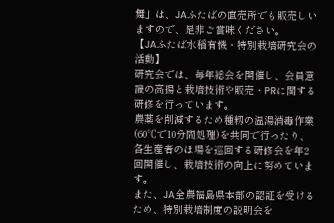舞」は、JAふたばの直売所でも販売しいますので、是非ご賞味ください。
【JAふたば水稲有機・特別栽培研究会の活動】
研究会では、毎年総会を開催し、会員意識の高揚と栽培技術や販売・PRに関する研修を行っています。
農薬を削減するため種籾の温湯消毒作業(60℃で10分間処理)を共同で行ったり、各生産者のほ場を巡回する研修会を年2回開催し、栽培技術の向上に努めています。
また、JA全農福島県本部の認証を受けるため、特別栽培制度の説明会を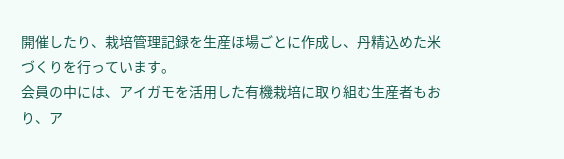開催したり、栽培管理記録を生産ほ場ごとに作成し、丹精込めた米づくりを行っています。
会員の中には、アイガモを活用した有機栽培に取り組む生産者もおり、ア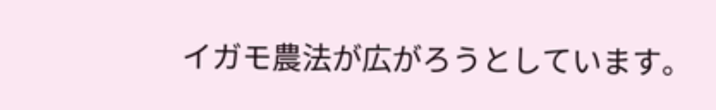イガモ農法が広がろうとしています。